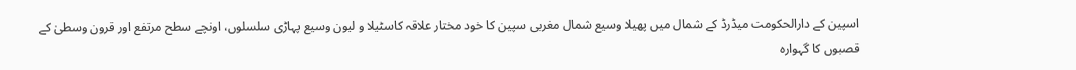اسپین کے دارالحکومت میڈرڈ کے شمال میں پھیلا وسیع شمال مغربی سپین کا خود مختار علاقہ کاسٹیلا و لیون وسیع پہاڑی سلسلوں، اونچے سطح مرتفع اور قرون وسطیٰ کے قصبوں کا گہوارہ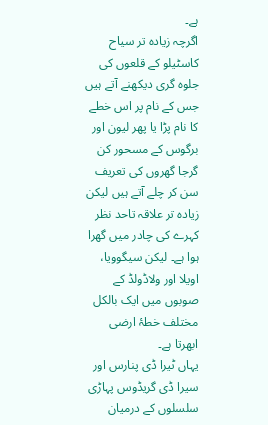ہے۔
اگرچہ زیادہ تر سیاح کاسٹیلو کے قلعوں کی جلوہ گری دیکھنے آتے ہیں جس کے نام پر اس خطے کا نام پڑا یا پھر لیون اور برگوس کے مسحور کن گرجا گھروں کی تعریف سن کر چلے آتے ہیں لیکن زیادہ تر علاقہ تاحد نظر کہرے کی چادر میں گھرا ہوا ہے۔ لیکن سیگوویا، اویلا اور ولاڈولڈ کے صوبوں میں ایک بالکل مختلف خطۂ ارضی ابھرتا ہے۔
یہاں ٹیرا ڈی پنارس اور سیرا ڈی گریڈوس پہاڑی سلسلوں کے درمیان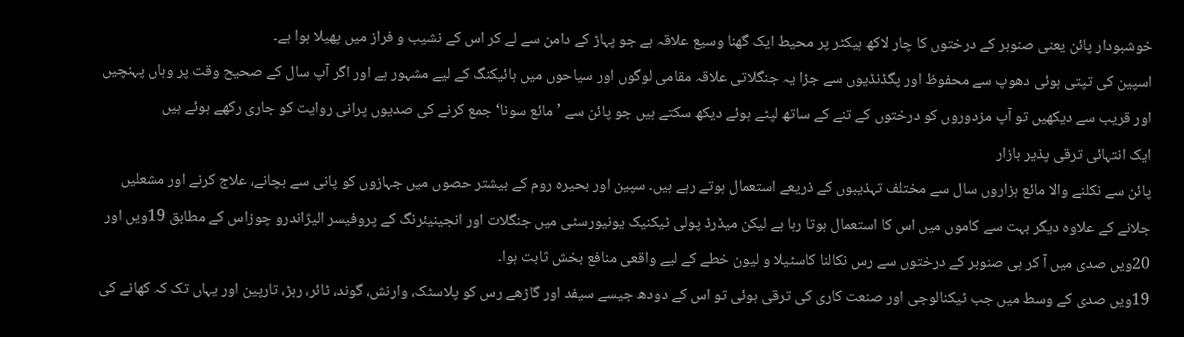خوشبودار پائن یعنی صنوبر کے درختوں کا چار لاکھ ہیکٹر پر محیط ایک گھنا وسیع علاقہ ہے جو پہاڑ کے دامن سے لے کر اس کے نشیب و فراز میں پھیلا ہوا ہے۔
اسپین کی تپتی ہوئی دھوپ سے محفوظ اور پگڈنڈیوں سے جڑا یہ جنگلاتی علاقہ مقامی لوگوں اور سیاحوں میں ہائيکنگ کے لیے مشہور ہے اور اگر آپ سال کے صحیح وقت پر وہاں پہنچیں اور قریب سے دیکھیں تو آپ مزدوروں کو درختوں کے تنے کے ساتھ لپٹے ہوئے دیکھ سکتے ہیں جو پائن سے ’مائع سونا‘ جمع کرنے کی صدیوں پرانی روایت کو جاری رکھے ہوئے ہیں
ایک انتہائی ترقی پذیر بازار
پائن سے نکلنے والا مائع ہزاروں سال سے مختلف تہذیبوں کے ذریعے استعمال ہوتے رہے ہیں۔ سپین اور بحیرہ روم کے بیشتر حصوں میں جہازوں کو پانی سے بچانے، علاج کرنے اور مشعلیں جلانے کے علاوہ دیگر بہت سے کاموں میں اس کا استعمال ہوتا رہا ہے لیکن میڈرڈ پولی ٹیکنیک یونیورسٹی میں جنگلات اور انجینیئرنگ کے پروفیسر الیژاندرو چوزاس کے مطابق 19ویں اور 20ویں صدی میں آ کر ہی صنوبر کے درختوں سے رس نکالنا کاسٹیلا و لیون خطے کے لیے واقعی منافع بخش ثابت ہوا۔
19ویں صدی کے وسط میں جب ٹیکنالوجی اور صنعت کاری کی ترقی ہوئی تو اس کے دودھ جیسے سیفد اور گاڑھے رس کو پلاسٹک، وارنش، گوند، ٹائر، ربڑ، تارپین اور یہاں تک کہ کھانے کی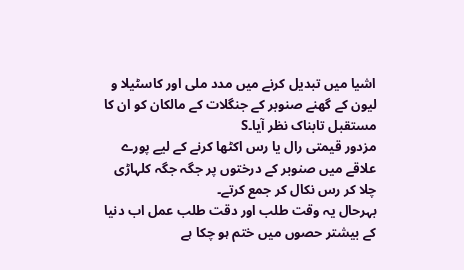اشیا میں تبدیل کرنے میں مدد ملی اور کاسٹیلا و لیون کے گھنے صنوبر کے جنگلات کے مالکان کو ان کا مستقبل تابناک نظر آیا۔S
مزدور قیمتی رال یا رس اکٹھا کرنے کے لیے پورے علاقے میں صنوبر کے درختوں پر جگہ جگہ کلہاڑی چلا کر رس نکال کر جمع کرتے۔
بہرحال یہ وقت طلب اور دقت طلب عمل اب دنیا کے بیشتر حصوں میں ختم ہو چکا ہے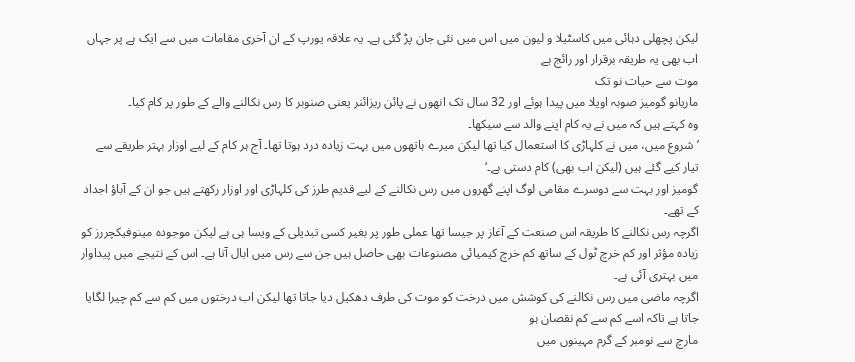لیکن پچھلی دہائی میں کاسٹیلا و لیون میں اس میں نئی جان پڑ گئی ہے۔ یہ علاقہ یورپ کے ان آخری مقامات میں سے ایک ہے پر جہاں اب بھی یہ طریقہ برقرار اور رائج ہے
موت سے حیات نو تک
ماریانو گومیز صوبہ اویلا میں پیدا ہوئے اور 32 سال تک انھوں نے پائن ریزائنر یعنی صنوبر کا رس نکالنے والے کے طور پر کام کیا۔
وہ کہتے ہیں کہ میں نے یہ کام اپنے والد سے سیکھا۔
’شروع میں، میں نے کلہاڑی کا استعمال کیا تھا لیکن میرے ہاتھوں میں بہت زیادہ درد ہوتا تھا۔ آج ہر کام کے لیے اوزار بہتر طریقے سے تیار کیے گئے ہیں (لیکن اب بھی) کام دستی ہے۔‘
گومیز اور بہت سے دوسرے مقامی لوگ اپنے گھروں میں رس نکالنے کے لیے قدیم طرز کی کلہاڑی اور اوزار رکھتے ہیں جو ان کے آباؤ اجداد کے تھے۔
اگرچہ رس نکالنے کا طریقہ اس صنعت کے آغاز پر جیسا تھا عملی طور پر بغیر کسی تبدیلی کے ویسا ہی ہے لیکن موجودہ مینوفیکچررز کو زیادہ مؤثر اور کم خرچ ٹول کے ساتھ کم خرچ کیمیائی مصنوعات بھی حاصل ہیں جن سے رس میں ابال آتا ہے۔ اس کے نتیجے میں پیداوار میں بہتری آئی ہے۔
اگرچہ ماضی میں رس نکالنے کی کوشش میں درخت کو موت کی طرف دھکیل دیا جاتا تھا لیکن اب درختوں میں کم سے کم چیرا لگایا جاتا ہے تاکہ اسے کم سے کم نقصان ہو
مارچ سے نومبر کے گرم مہینوں میں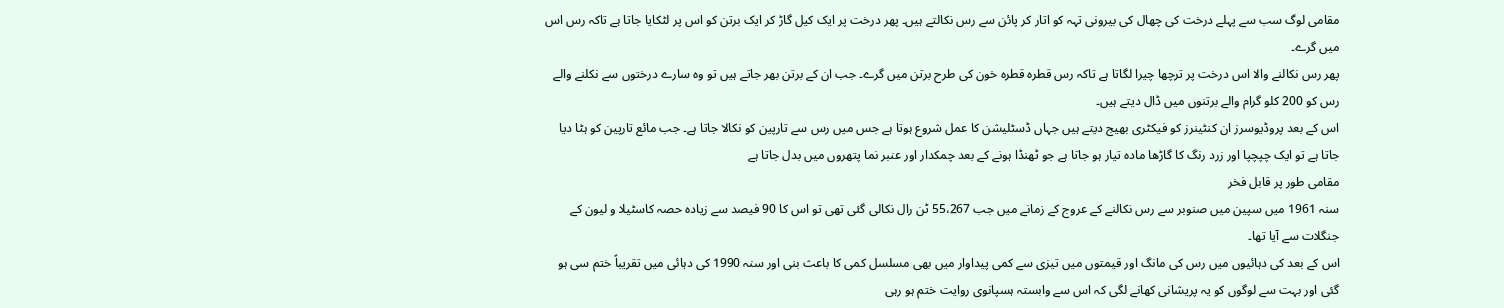مقامی لوگ سب سے پہلے درخت کی چھال کی بیرونی تہہ کو اتار کر پائن سے رس نکالتے ہیں۔ پھر درخت پر ایک کیل گاڑ کر ایک برتن کو اس پر لٹکایا جاتا ہے تاکہ رس اس میں گرے۔
پھر رس نکالنے والا اس درخت پر ترچھا چیرا لگاتا ہے تاکہ رس قطرہ قطرہ خون کی طرح برتن میں گرے۔ جب ان کے برتن بھر جاتے ہیں تو وہ سارے درختوں سے نکلنے والے رس کو 200 کلو گرام والے برتنوں میں ڈال دیتے ہیں۔
اس کے بعد پروڈیوسرز ان کنٹینرز کو فیکٹری بھیج دیتے ہیں جہاں ڈسٹلیشن کا عمل شروع ہوتا ہے جس میں رس سے تارپین کو نکالا جاتا ہے۔ جب مائع تارپین کو ہٹا دیا جاتا ہے تو ایک چپچپا اور زرد رنگ کا گاڑھا مادہ تیار ہو جاتا ہے جو ٹھنڈا ہونے کے بعد چمکدار اور عنبر نما پتھروں میں بدل جاتا ہے
مقامی طور پر قابل فخر
سنہ 1961 میں سپین میں صنوبر سے رس نکالنے کے عروج کے زمانے میں جب 55،267 ٹن رال نکالی گئی تھی تو اس کا 90 فیصد سے زیادہ حصہ کاسٹیلا و لیون کے جنگلات سے آیا تھا۔
اس کے بعد کی دہائیوں میں رس کی مانگ اور قیمتوں میں تیزی سے کمی پیداوار میں بھی مسلسل کمی کا باعث بنی اور سنہ 1990 کی دہائی میں تقریباً ختم سی ہو گئی اور بہت سے لوگوں کو یہ پریشانی کھانے لگی کہ اس سے وابستہ ہسپانوی روایت ختم ہو رہی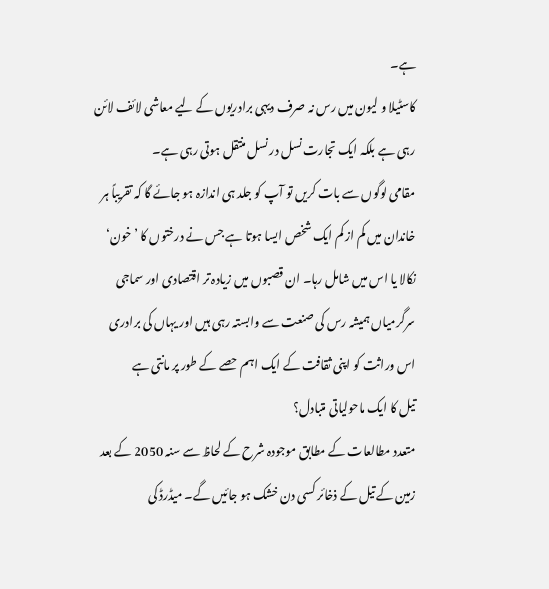ہے۔
کاسٹیلا و لیون میں رس نہ صرف دیہی برادریوں کے لیے معاشی لائف لائن رہی ہے بلکہ ایک تجارت نسل در نسل منتقل ہوتی رہی ہے۔
مقامی لوگوں سے بات کریں تو آپ کو جلد ہی اندازہ ہو جائے گا کہ تقریباً ہر خاندان میں کم از کم ایک شخص ایسا ہوتا ہے جس نے درختوں کا ’خون‘ نکالا یا اس میں شامل رہا۔ ان قصبوں میں زیادہ تر اقتصادی اور سماجی سرگرمیاں ہمیشہ رس کی صنعت سے وابستہ رہی ہیں اور یہاں کی برادری اس وراثت کو اپنی ثقافت کے ایک اہم حصے کے طور پر مانتی ہے
تیل کا ایک ماحولیاتی متبادل؟
متعدد مطالعات کے مطابق موجودہ شرح کے لحاظ سے سنہ 2050 کے بعد زمین کے تیل کے ذخائر کسی دن خشک ہو جائیں گے۔ میڈرڈ کی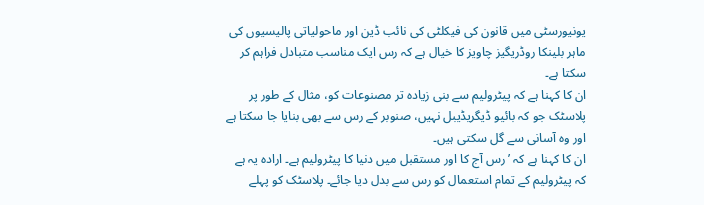یونیورسٹی میں قانون کی فیکلٹی کی نائب ڈین اور ماحولیاتی پالیسیوں کی ماہر بلینکا روڈریگیز چاویز کا خیال ہے کہ رس ایک مناسب متبادل فراہم کر سکتا ہے۔
ان کا کہنا ہے کہ پیٹرولیم سے بنی زیادہ تر مصنوعات کو، مثال کے طور پر پلاسٹک جو کہ بائیو ڈیگریڈیبل نہیں، صنوبر کے رس سے بھی بنایا جا سکتا ہے اور وہ آسانی سے گل سکتی ہیں۔
ان کا کہنا ہے کہ ’رس آج کا اور مستقبل میں دنیا کا پیٹرولیم ہے۔ ارادہ یہ ہے کہ پیٹرولیم کے تمام استعمال کو رس سے بدل دیا جائے۔ پلاسٹک کو پہلے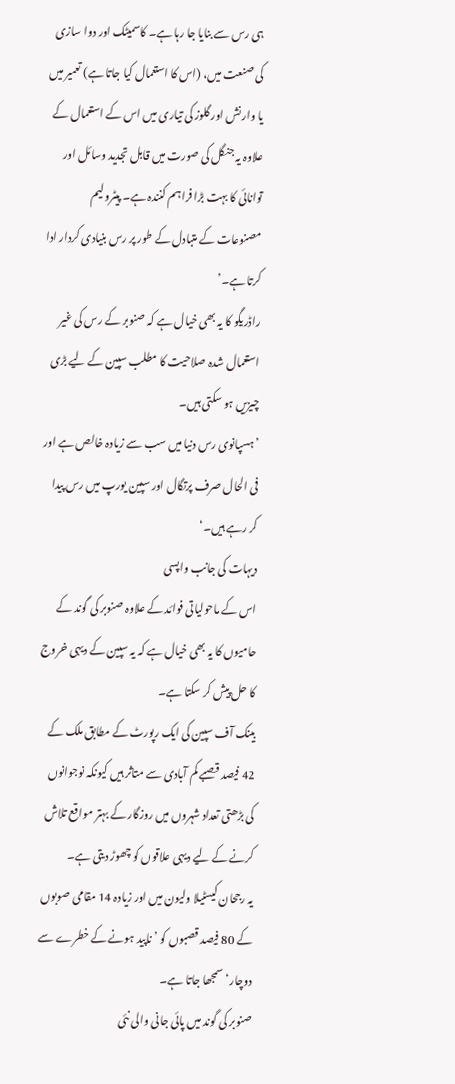ہی رس سے بنایا جا رہا ہے۔ کاسمیٹک اور دوا سازی کی صنعت میں، (اس کا استعمال کیا جاتا ہے) تعمیر میں یا وارنش اور گلوز کی تیاری میں اس کے استعمال کے علاوہ یہ جنگل کی صورت میں قابل تجدید وسائل اور توانائی کا بہت بڑا فراہم کنندہ ہے۔ پیٹرولیم مصنوعات کے متبادل کے طور پر رس بنیادی کردار ادا کرتا ہے۔’
راڈریگو کا یہ بھی خیال ہے کہ صنوبر کے رس کی غیر استعمال شدہ صلاحیت کا مطلب سپین کے لیے بڑی چیزیں ہو سکتی ہیں۔
’ہسپانوی رس دنیا میں سب سے زیادہ خالص ہے اور فی الحال صرف پرتگال اور سپین یورپ میں رس پیدا کر رہے ہیں۔‘
دیہات کی جانب واپسی
اس کے ماحولیاتی فوائد کے علاوہ صنوبر کی گوند کے حامیوں کا یہ بھی خیال ہے کہ یہ سپین کے دیہی خروج کا حل پیش کر سکتا ہے۔
بینک آف سپین کی ایک رپورٹ کے مطابق ملک کے 42 فیصد قصبے کم آبادی سے متاثر ہیں کیونکہ نوجوانوں کی بڑھتی تعداد شہروں میں روزگار کے بہتر مواقع تلاش کرنے کے لیے دیہی علاقوں کو چھوڑ دیتی ہے۔
یہ رجحان کیسٹیلا ولیون میں اور زیادہ 14 مقامی صوبوں کے 80 فیصد قصبوں کو ’ناپید ہونے کے خطرے سے دوچار‘ سمجھا جاتا ہے۔
صنوبر کی گوند میں پائی جانی والی نئی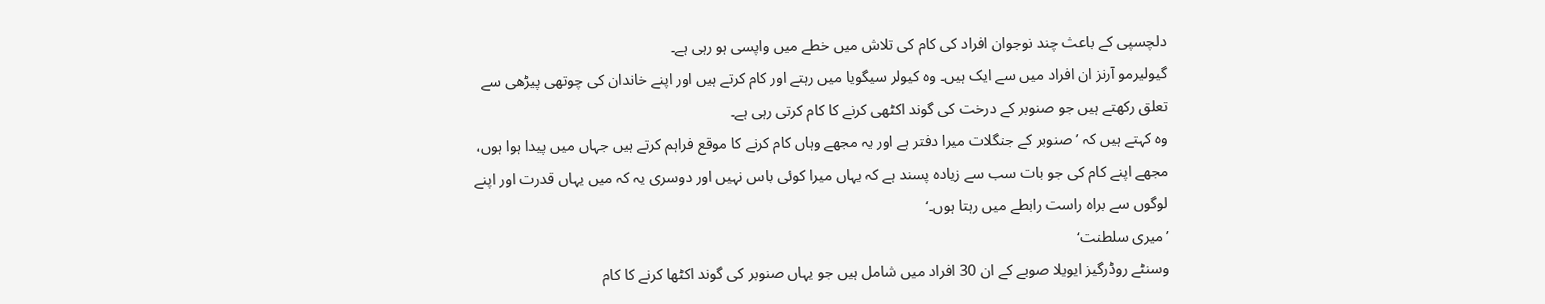دلچسپی کے باعث چند نوجوان افراد کی کام کی تلاش میں خطے میں واپسی ہو رہی ہے۔
گیولیرمو آرنز ان افراد میں سے ایک ہیں۔ وہ کیولر سیگویا میں رہتے اور کام کرتے ہیں اور اپنے خاندان کی چوتھی پیڑھی سے تعلق رکھتے ہیں جو صنوبر کے درخت کی گوند اکٹھی کرنے کا کام کرتی رہی ہے۔
وہ کہتے ہیں کہ ’صنوبر کے جنگلات میرا دفتر ہے اور یہ مجھے وہاں کام کرنے کا موقع فراہم کرتے ہیں جہاں میں پیدا ہوا ہوں، مجھے اپنے کام کی جو بات سب سے زیادہ پسند ہے کہ یہاں میرا کوئی باس نہیں اور دوسری یہ کہ میں یہاں قدرت اور اپنے لوگوں سے براہ راست رابطے میں رہتا ہوں۔‘
’میری سلطنت‘
وسنٹے روڈرگیز ایویلا صوبے کے ان 30 افراد میں شامل ہیں جو یہاں صنوبر کی گوند اکٹھا کرنے کا کام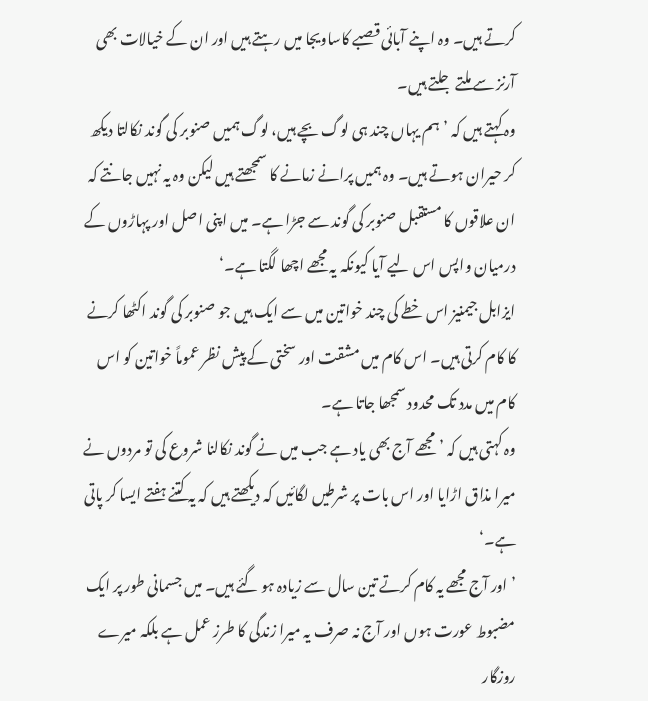کرتے ہیں۔ وہ اپنے آبائی قصبے کاساویجا میں رہتے ہیں اور ان کے خیالات بھی آرنز سے ملتے جلتے ہیں۔
وہ کہتے ہیں کہ ’ہم یہاں چند ہی لوگ بچے ہیں، لوگ ہمیں صنوبر کی گوند نکالتا دیکھ کر حیران ہوتے ہیں۔ وہ ہمیں پرانے زمانے کا سمجھتے ہیں لیکن وہ یہ نہیں جانتے کہ ان علاقوں کا مستقبل صنوبر کی گوند سے جڑا ہے۔ میں اپنی اصل اور پہاڑوں کے درمیان واپس اس لیے آیا کیونکہ یہ مجھے اچھا لگتا ہے۔‘
ایزابل جیمنیز اس خطے کی چند خواتین میں سے ایک ہیں جو صنوبر کی گوند اکٹھا کرنے کا کام کرتی ہیں۔ اس کام میں مشقت اور سختی کے پیش نظر عموماً خواتین کو اس کام میں مدد تک محدود سمجھا جاتا ہے۔
وہ کہتی ہیں کہ ’مجھے آج بھی یاد ہے جب میں نے گوند نکالنا شروع کی تو مردوں نے میرا مذاق اڑایا اور اس بات پر شرطیں لگائیں کہ دیکھتے ہیں کہ یہ کتنے ہفتے ایسا کر پاتی ہے۔‘
’اور آج مجھے یہ کام کرتے تین سال سے زیادہ ہو گئے ہیں۔ میں جسمانی طور پر ایک مضبوط عورت ہوں اور آج نہ صرف یہ میرا زندگی کا طرز عمل ہے بلکہ میرے روزگار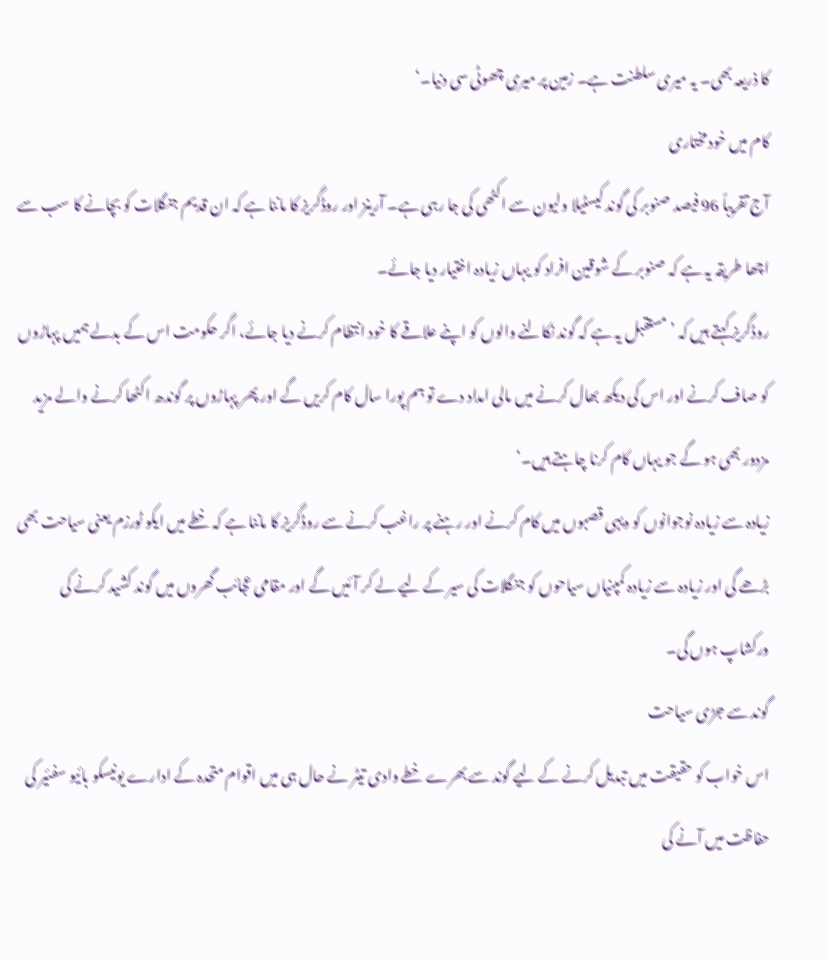کا ذریعہ بھی۔ یہ میری سلطنت ہے۔ زمین پر میری چھوٹی سی دنیا۔‘
کام میں خود مختاری
آج تقریباً 96 فیصد صنوبر کی گوند کیسٹیلا ولیون سے اکٹھی کی جا رہی ہے۔ آرینز اور روڈگریز کا ماننا ہے کہ ان قدیم جنگلات کو بچانے کا سب سے اچھا طریقہ یہ ہے کہ صنوبر کے شوقین افراد کو یہاں زیادہ اختیار دیا جائے۔
روڈگریز کہتے ہیں کہ ’مستقبل یہ ہے کہ گوند نکالنے والوں کو اپنے علاقے کا خود انتظام کرنے دیا جائے، اگر حکومت اس کے بدلے ہمیں پہاڑوں کو صاف کرنے اور اس کی دیکھ بھال کرنے میں مالی امداد دے تو ہم پورا سال کام کریں گے اور پھر پہاڑوں پر گوندھ اکٹھا کرنے والے مزید مزدور بھی ہو گے جو یہاں کام کرنا چاہتے ہیں۔‘
زیادہ سے زیادہ نوجوانوں کو دیہی قصبوں میں کام کرنے اور رہنے پر راغب کرنے سے روڈگریز کا ماننا ہے کہ خطے میں ایکو ٹورزم یعنی سیاحت بھی بڑھے گی اور زیادہ سے زیادہ کمپنیاں سیاحوں کو جنگلات کی سیر کے لیے لے کر آئیں گے اور مقامی عجائب گھروں میں گوند کشید کرنے کی ورکشاپ ہوں گی۔
گوند سے جڑی سیاحت
اس خواب کو حقیقت میں تبدیل کرنے کے لیے گوند سے بھرے خطے وادی تیٹر نے حال ہی میں اقوام متحدہ کے ادارے یونیسکو بائیو سفئیر کی حفاظت میں آنے کی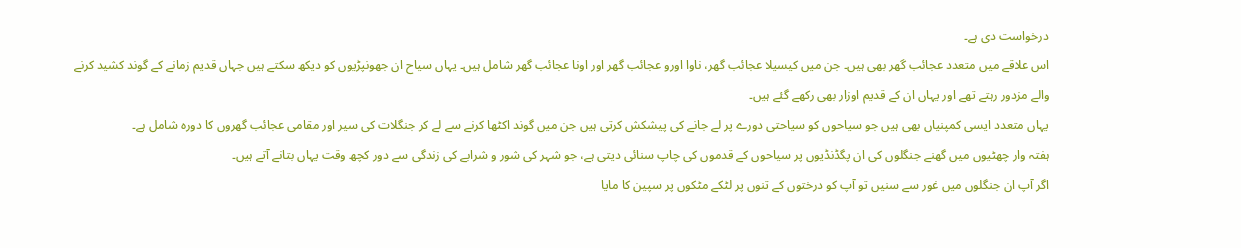درخواست دی ہے۔
اس علاقے میں متعدد عجائب گھر بھی ہیں۔ جن میں کیسیلا عجائب گھر، ناوا اورو عجائب گھر اور اونا عجائب گھر شامل ہیں۔ یہاں سیاح ان جھونپڑیوں کو دیکھ سکتے ہیں جہاں قدیم زمانے کے گوند کشید کرنے والے مزدور رہتے تھے اور یہاں ان کے قدیم اوزار بھی رکھے گئے ہیں۔
یہاں متعدد ایسی کمپنیاں بھی ہیں جو سیاحوں کو سیاحتی دورے پر لے جانے کی پیشکش کرتی ہیں جن میں گوند اکٹھا کرنے سے لے کر جنگلات کی سیر اور مقامی عجائب گھروں کا دورہ شامل ہے۔
ہفتہ وار چھٹیوں میں گھنے جنگلوں کی ان پگڈنڈیوں پر سیاحوں کے قدموں کی چاپ سنائی دیتی ہے، جو شہر کی شور و شرابے کی زندگی سے دور کچھ وقت یہاں بتانے آتے ہیں۔
اگر آپ ان جنگلوں میں غور سے سنیں تو آپ کو درختوں کے تنوں پر لٹکے مٹکوں پر سپین کا مایا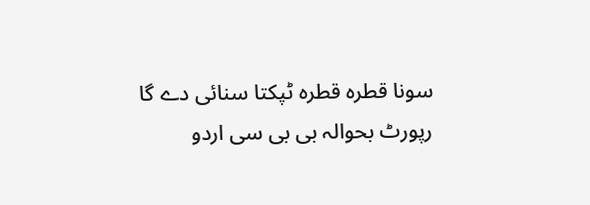سونا قطرہ قطرہ ٹپکتا سنائی دے گا
رپورٹ بحوالہ بی بی سی اردو